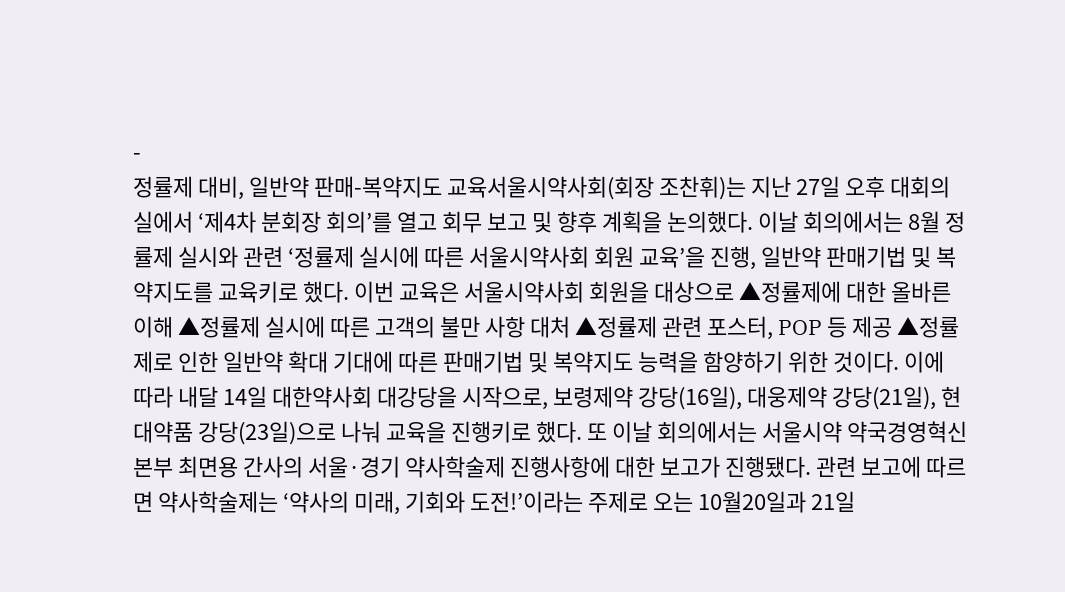-
정률제 대비, 일반약 판매-복약지도 교육서울시약사회(회장 조찬휘)는 지난 27일 오후 대회의실에서 ‘제4차 분회장 회의’를 열고 회무 보고 및 향후 계획을 논의했다. 이날 회의에서는 8월 정률제 실시와 관련 ‘정률제 실시에 따른 서울시약사회 회원 교육’을 진행, 일반약 판매기법 및 복약지도를 교육키로 했다. 이번 교육은 서울시약사회 회원을 대상으로 ▲정률제에 대한 올바른 이해 ▲정률제 실시에 따른 고객의 불만 사항 대처 ▲정률제 관련 포스터, POP 등 제공 ▲정률제로 인한 일반약 확대 기대에 따른 판매기법 및 복약지도 능력을 함양하기 위한 것이다. 이에 따라 내달 14일 대한약사회 대강당을 시작으로, 보령제약 강당(16일), 대웅제약 강당(21일), 현대약품 강당(23일)으로 나눠 교육을 진행키로 했다. 또 이날 회의에서는 서울시약 약국경영혁신본부 최면용 간사의 서울·경기 약사학술제 진행사항에 대한 보고가 진행됐다. 관련 보고에 따르면 약사학술제는 ‘약사의 미래, 기회와 도전!’이라는 주제로 오는 10월20일과 21일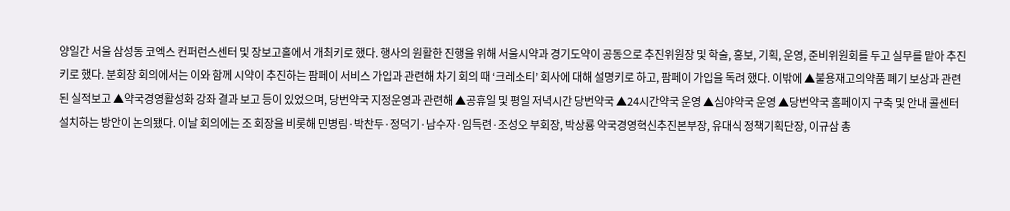양일간 서울 삼성동 코엑스 컨퍼런스센터 및 장보고홀에서 개최키로 했다. 행사의 원활한 진행을 위해 서울시약과 경기도약이 공동으로 추진위원장 및 학술, 홍보, 기획, 운영, 준비위원회를 두고 실무를 맡아 추진키로 했다. 분회장 회의에서는 이와 함께 시약이 추진하는 팜페이 서비스 가입과 관련해 차기 회의 때 ‘크레소티’ 회사에 대해 설명키로 하고, 팜페이 가입을 독려 했다. 이밖에 ▲불용재고의약품 폐기 보상과 관련된 실적보고 ▲약국경영활성화 강좌 결과 보고 등이 있었으며, 당번약국 지정운영과 관련해 ▲공휴일 및 평일 저녁시간 당번약국 ▲24시간약국 운영 ▲심야약국 운영 ▲당번약국 홈페이지 구축 및 안내 콜센터 설치하는 방안이 논의됐다. 이날 회의에는 조 회장을 비롯해 민병림·박찬두·정덕기·남수자·임득련·조성오 부회장, 박상룡 약국경영혁신추진본부장, 유대식 정책기획단장, 이규삼 총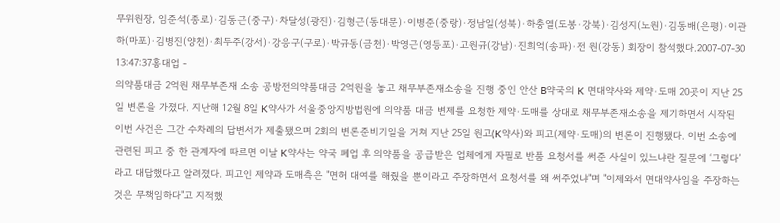무위원장, 임준석(종로)·김동근(중구)·차달성(광진)·김형근(동대문)·이병준(중랑)·정남일(성북)·하충열(도봉·강북)·김성지(노원)·김동배(은평)·이관하(마포)·김병진(양천)·최두주(강서)·강응구(구로)·박규동(금천)·박영근(영등포)·고원규(강남)·진희억(송파)·전 원(강동) 회장이 참석했다.2007-07-30 13:47:37홍대업 -
의약품대금 2억원 채무부존재 소송 공방전의약품대금 2억원을 놓고 채무부존재소송을 진행 중인 안산 B약국의 K 면대약사와 제약·도매 20곳이 지난 25일 변론을 가졌다. 지난해 12월 8일 K약사가 서울중앙지방법원에 의약품 대금 변제를 요청한 제약·도매를 상대로 채무부존재소송을 제기하면서 시작된 이번 사건은 그간 수차례의 답변서가 제출됐으며 2회의 변론준비기일을 거쳐 지난 25일 원고(K약사)와 피고(제약·도매)의 변론이 진행됐다. 이번 소송에 관련된 피고 중 한 관계자에 따르면 이날 K약사는 약국 폐업 후 의약품을 공급받은 업체에게 자필로 반품 요청서를 써준 사실이 있느냐란 질문에 ‘그렇다’라고 대답했다고 알려졌다. 피고인 제약과 도매측은 "면허 대여를 해줬을 뿐이라고 주장하면서 요청서를 왜 써주었냐"며 "이제와서 면대약사임을 주장하는 것은 무책임하다"고 지적했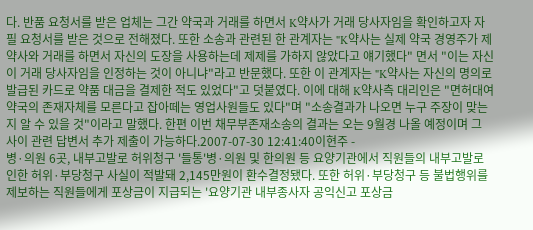다. 반품 요청서를 받은 업체는 그간 약국과 거래를 하면서 K약사가 거래 당사자임을 확인하고자 자필 요청서를 받은 것으로 전해졌다. 또한 소송과 관련된 한 관계자는 "K약사는 실제 약국 경영주가 제약사와 거래를 하면서 자신의 도장을 사용하는데 제제를 가하지 않았다고 얘기했다" 면서 "이는 자신이 거래 당사자임을 인정하는 것이 아니냐"라고 반문했다. 또한 이 관계자는 "K약사는 자신의 명의로 발급된 카드로 약품 대금을 결제한 적도 있었다"고 덧붙였다. 이에 대해 K약사측 대리인은 "면허대여약국의 존재자체를 모른다고 잡아떼는 영업사원들도 있다"며 "소송결과가 나오면 누구 주장이 맞는지 알 수 있을 것"이라고 말했다. 한편 이번 채무부존재소송의 결과는 오는 9월경 나올 예정이며 그 사이 관련 답변서 추가 제출이 가능하다.2007-07-30 12:41:40이현주 -
병·의원 6곳, 내부고발로 허위청구 '들통'병·의원 및 한의원 등 요양기관에서 직원들의 내부고발로 인한 허위·부당청구 사실이 적발돼 2,145만원이 환수결정됐다. 또한 허위·부당청구 등 불법행위를 제보하는 직원들에게 포상금이 지급되는 '요양기관 내부종사자 공익신고 포상금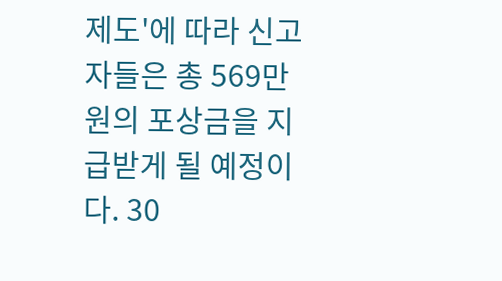제도'에 따라 신고자들은 총 569만원의 포상금을 지급받게 될 예정이다. 30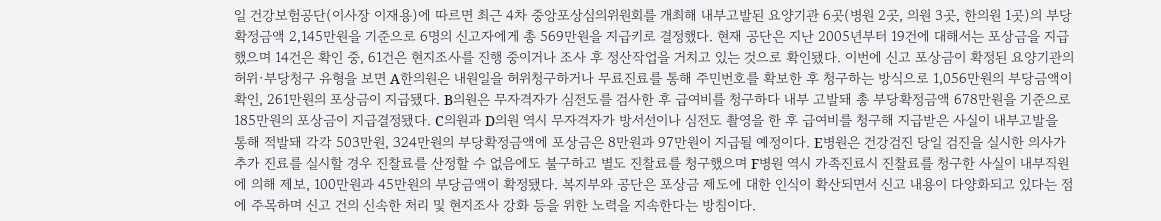일 건강보험공단(이사장 이재용)에 따르면 최근 4차 중앙포상심의위원회를 개최해 내부고발된 요양기관 6곳(병원 2곳, 의원 3곳, 한의원 1곳)의 부당확정금액 2,145만원을 기준으로 6명의 신고자에게 총 569만원을 지급키로 결정했다. 현재 공단은 지난 2005년부터 19건에 대해서는 포상금을 지급했으며 14건은 확인 중, 61건은 현지조사를 진행 중이거나 조사 후 정산작업을 거치고 있는 것으로 확인됐다. 이번에 신고 포상금이 확정된 요양기관의 허위·부당청구 유형을 보면 A한의원은 내원일을 허위청구하거나 무료진료를 통해 주민번호를 확보한 후 청구하는 방식으로 1,056만원의 부당금액이 확인, 261만원의 포상금이 지급됐다. B의원은 무자격자가 심전도를 검사한 후 급여비를 청구하다 내부 고발돼 총 부당확정금액 678만원을 기준으로 185만원의 포상금이 지급결정됐다. C의원과 D의원 역시 무자격자가 방서선이나 심전도 촬영을 한 후 급여비를 청구해 지급받은 사실이 내부고발을 통해 적발돼 각각 503만원, 324만원의 부당확정금액에 포상금은 8만원과 97만원이 지급될 예정이다. E병원은 건강검진 당일 검진을 실시한 의사가 추가 진료를 실시할 경우 진찰료를 산정할 수 없음에도 불구하고 별도 진찰료를 청구했으며 F병원 역시 가족진료시 진찰료를 청구한 사실이 내부직원에 의해 제보, 100만원과 45만원의 부당금액이 확정됐다. 복지부와 공단은 포상금 제도에 대한 인식이 확산되면서 신고 내용이 다양화되고 있다는 점에 주목하며 신고 건의 신속한 처리 및 현지조사 강화 등을 위한 노력을 지속한다는 방침이다.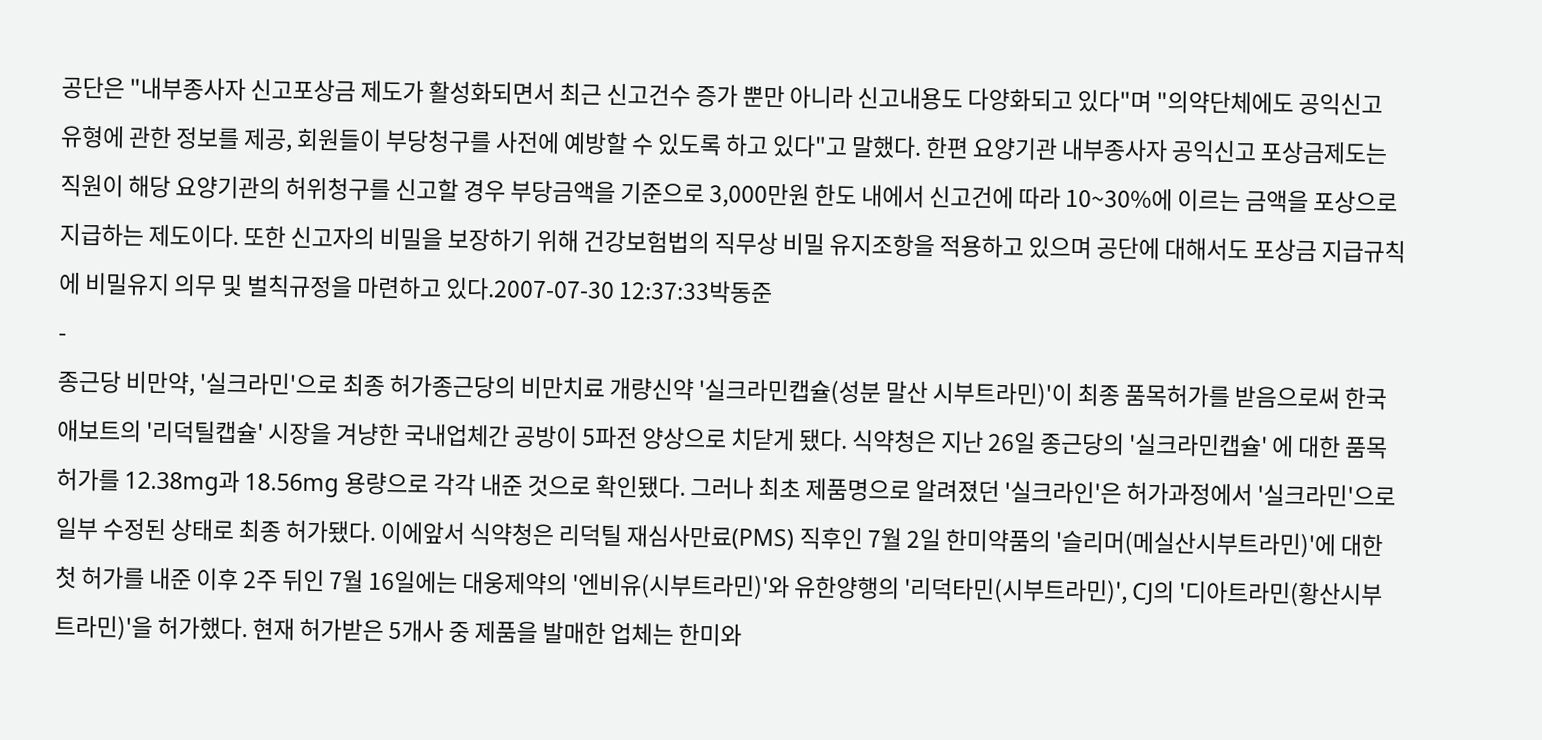공단은 "내부종사자 신고포상금 제도가 활성화되면서 최근 신고건수 증가 뿐만 아니라 신고내용도 다양화되고 있다"며 "의약단체에도 공익신고 유형에 관한 정보를 제공, 회원들이 부당청구를 사전에 예방할 수 있도록 하고 있다"고 말했다. 한편 요양기관 내부종사자 공익신고 포상금제도는 직원이 해당 요양기관의 허위청구를 신고할 경우 부당금액을 기준으로 3,000만원 한도 내에서 신고건에 따라 10~30%에 이르는 금액을 포상으로 지급하는 제도이다. 또한 신고자의 비밀을 보장하기 위해 건강보험법의 직무상 비밀 유지조항을 적용하고 있으며 공단에 대해서도 포상금 지급규칙에 비밀유지 의무 및 벌칙규정을 마련하고 있다.2007-07-30 12:37:33박동준
-
종근당 비만약, '실크라민'으로 최종 허가종근당의 비만치료 개량신약 '실크라민캡슐(성분 말산 시부트라민)'이 최종 품목허가를 받음으로써 한국애보트의 '리덕틸캡슐' 시장을 겨냥한 국내업체간 공방이 5파전 양상으로 치닫게 됐다. 식약청은 지난 26일 종근당의 '실크라민캡슐' 에 대한 품목허가를 12.38mg과 18.56mg 용량으로 각각 내준 것으로 확인됐다. 그러나 최초 제품명으로 알려졌던 '실크라인'은 허가과정에서 '실크라민'으로 일부 수정된 상태로 최종 허가됐다. 이에앞서 식약청은 리덕틸 재심사만료(PMS) 직후인 7월 2일 한미약품의 '슬리머(메실산시부트라민)'에 대한 첫 허가를 내준 이후 2주 뒤인 7월 16일에는 대웅제약의 '엔비유(시부트라민)'와 유한양행의 '리덕타민(시부트라민)', CJ의 '디아트라민(황산시부트라민)'을 허가했다. 현재 허가받은 5개사 중 제품을 발매한 업체는 한미와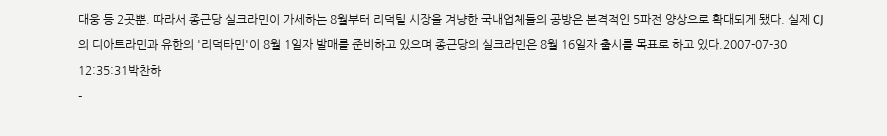대웅 등 2곳뿐. 따라서 종근당 실크라민이 가세하는 8월부터 리덕틸 시장을 겨냥한 국내업체들의 공방은 본격적인 5파전 양상으로 확대되게 됐다. 실제 CJ의 디아트라민과 유한의 '리덕타민'이 8월 1일자 발매를 준비하고 있으며 종근당의 실크라민은 8월 16일자 출시를 목표로 하고 있다.2007-07-30 12:35:31박찬하
-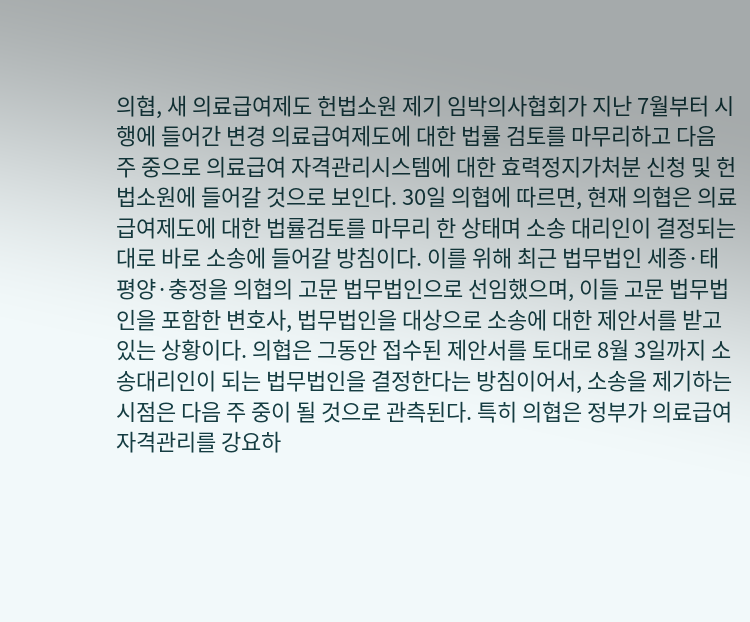의협, 새 의료급여제도 헌법소원 제기 임박의사협회가 지난 7월부터 시행에 들어간 변경 의료급여제도에 대한 법률 검토를 마무리하고 다음 주 중으로 의료급여 자격관리시스템에 대한 효력정지가처분 신청 및 헌법소원에 들어갈 것으로 보인다. 30일 의협에 따르면, 현재 의협은 의료급여제도에 대한 법률검토를 마무리 한 상태며 소송 대리인이 결정되는 대로 바로 소송에 들어갈 방침이다. 이를 위해 최근 법무법인 세종·태평양·충정을 의협의 고문 법무법인으로 선임했으며, 이들 고문 법무법인을 포함한 변호사, 법무법인을 대상으로 소송에 대한 제안서를 받고 있는 상황이다. 의협은 그동안 접수된 제안서를 토대로 8월 3일까지 소송대리인이 되는 법무법인을 결정한다는 방침이어서, 소송을 제기하는 시점은 다음 주 중이 될 것으로 관측된다. 특히 의협은 정부가 의료급여 자격관리를 강요하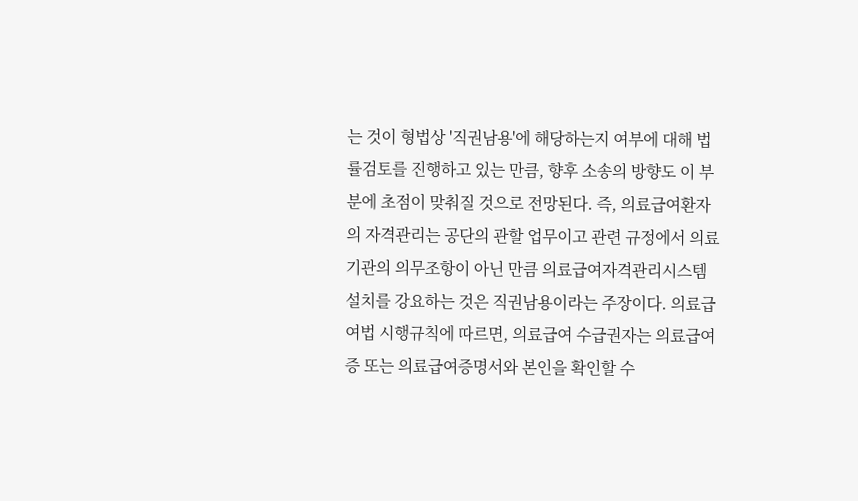는 것이 형법상 '직권남용'에 해당하는지 여부에 대해 법률검토를 진행하고 있는 만큼, 향후 소송의 방향도 이 부분에 초점이 맞춰질 것으로 전망된다. 즉, 의료급여환자의 자격관리는 공단의 관할 업무이고 관련 규정에서 의료기관의 의무조항이 아닌 만큼 의료급여자격관리시스템 설치를 강요하는 것은 직권남용이라는 주장이다. 의료급여법 시행규칙에 따르면, 의료급여 수급권자는 의료급여증 또는 의료급여증명서와 본인을 확인할 수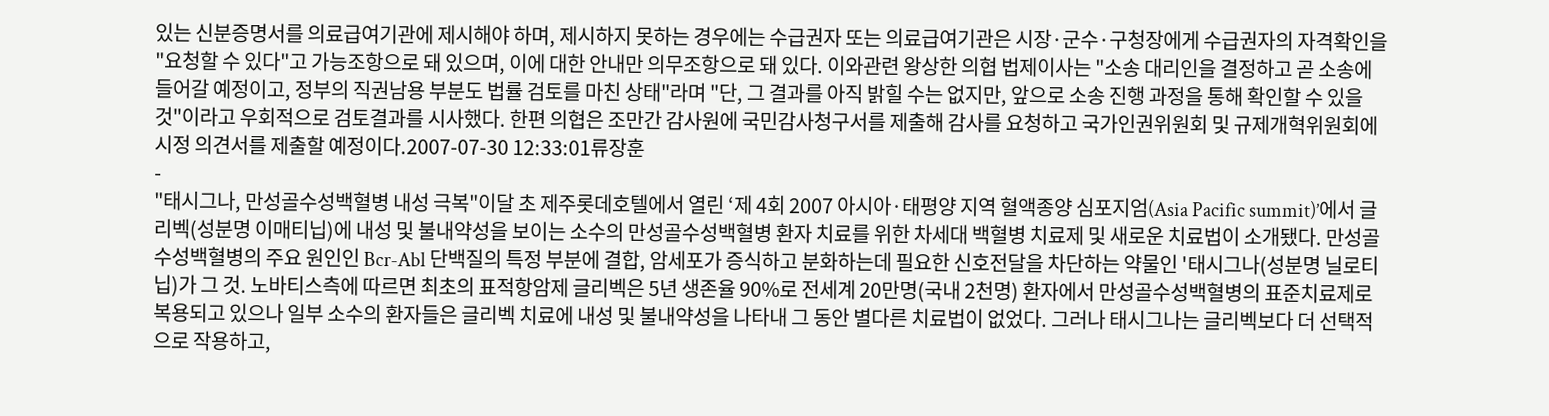있는 신분증명서를 의료급여기관에 제시해야 하며, 제시하지 못하는 경우에는 수급권자 또는 의료급여기관은 시장·군수·구청장에게 수급권자의 자격확인을 "요청할 수 있다"고 가능조항으로 돼 있으며, 이에 대한 안내만 의무조항으로 돼 있다. 이와관련 왕상한 의협 법제이사는 "소송 대리인을 결정하고 곧 소송에 들어갈 예정이고, 정부의 직권남용 부분도 법률 검토를 마친 상태"라며 "단, 그 결과를 아직 밝힐 수는 없지만, 앞으로 소송 진행 과정을 통해 확인할 수 있을 것"이라고 우회적으로 검토결과를 시사했다. 한편 의협은 조만간 감사원에 국민감사청구서를 제출해 감사를 요청하고 국가인권위원회 및 규제개혁위원회에 시정 의견서를 제출할 예정이다.2007-07-30 12:33:01류장훈
-
"태시그나, 만성골수성백혈병 내성 극복"이달 초 제주롯데호텔에서 열린 ‘제 4회 2007 아시아·태평양 지역 혈액종양 심포지엄(Asia Pacific summit)’에서 글리벡(성분명 이매티닙)에 내성 및 불내약성을 보이는 소수의 만성골수성백혈병 환자 치료를 위한 차세대 백혈병 치료제 및 새로운 치료법이 소개됐다. 만성골수성백혈병의 주요 원인인 Bcr-Abl 단백질의 특정 부분에 결합, 암세포가 증식하고 분화하는데 필요한 신호전달을 차단하는 약물인 '태시그나(성분명 닐로티닙)가 그 것. 노바티스측에 따르면 최초의 표적항암제 글리벡은 5년 생존율 90%로 전세계 20만명(국내 2천명) 환자에서 만성골수성백혈병의 표준치료제로 복용되고 있으나 일부 소수의 환자들은 글리벡 치료에 내성 및 불내약성을 나타내 그 동안 별다른 치료법이 없었다. 그러나 태시그나는 글리벡보다 더 선택적으로 작용하고,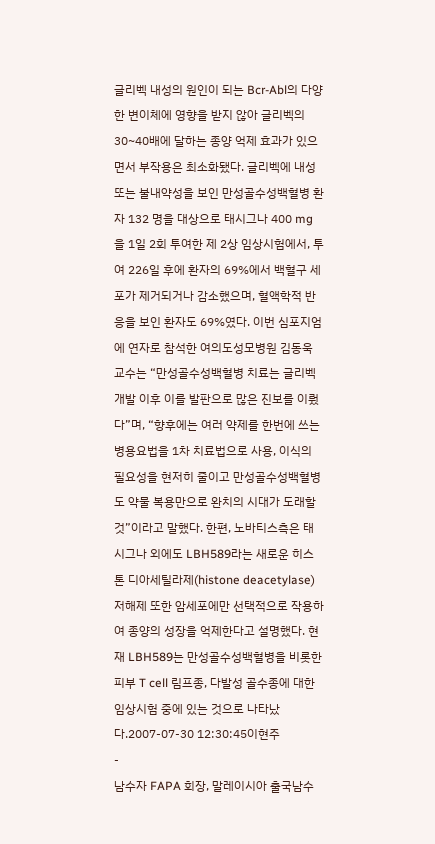글리벡 내성의 원인이 되는 Bcr-Abl의 다양한 변이체에 영향을 받지 않아 글리벡의 30~40배에 달하는 종양 억제 효과가 있으면서 부작용은 최소화됐다. 글리벡에 내성 또는 불내약성을 보인 만성골수성백혈병 환자 132 명을 대상으로 태시그나 400 mg 을 1일 2회 투여한 제 2상 임상시험에서, 투여 226일 후에 환자의 69%에서 백혈구 세포가 제거되거나 감소했으며, 혈액학적 반응을 보인 환자도 69%였다. 이번 심포지엄에 연자로 참석한 여의도성모병원 김동욱 교수는 “만성골수성백혈병 치료는 글리벡 개발 이후 이를 발판으로 많은 진보를 이뤘다”며, “향후에는 여러 약제를 한번에 쓰는 병용요법을 1차 치료법으로 사용, 이식의 필요성을 현저히 줄이고 만성골수성백혈병도 약물 복용만으로 완치의 시대가 도래할 것”이라고 말했다. 한편, 노바티스측은 태시그나 외에도 LBH589라는 새로운 히스톤 디아세틸라제(histone deacetylase) 저해제 또한 암세포에만 선택적으로 작용하여 종양의 성장을 억제한다고 설명했다. 현재 LBH589는 만성골수성백혈병을 비롯한 피부 T cell 림프종, 다발성 골수종에 대한 임상시험 중에 있는 것으로 나타났다.2007-07-30 12:30:45이현주
-
남수자 FAPA 회장, 말레이시아 출국남수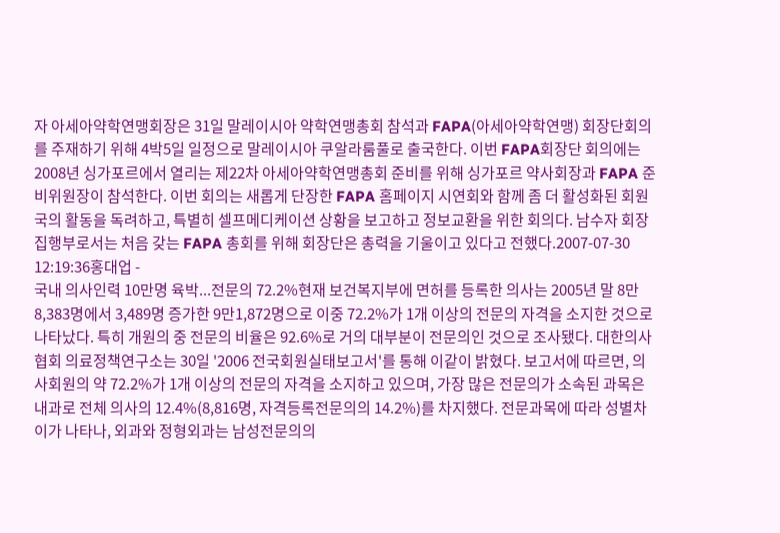자 아세아약학연맹회장은 31일 말레이시아 약학연맹총회 참석과 FAPA(아세아약학연맹) 회장단회의를 주재하기 위해 4박5일 일정으로 말레이시아 쿠알라룸풀로 출국한다. 이번 FAPA회장단 회의에는 2008년 싱가포르에서 열리는 제22차 아세아약학연맹총회 준비를 위해 싱가포르 약사회장과 FAPA 준비위원장이 참석한다. 이번 회의는 새롭게 단장한 FAPA 홈페이지 시연회와 함께 좀 더 활성화된 회원국의 활동을 독려하고, 특별히 셀프메디케이션 상황을 보고하고 정보교환을 위한 회의다. 남수자 회장 집행부로서는 처음 갖는 FAPA 총회를 위해 회장단은 총력을 기울이고 있다고 전했다.2007-07-30 12:19:36홍대업 -
국내 의사인력 10만명 육박...전문의 72.2%현재 보건복지부에 면허를 등록한 의사는 2005년 말 8만8,383명에서 3,489명 증가한 9만1,872명으로 이중 72.2%가 1개 이상의 전문의 자격을 소지한 것으로 나타났다. 특히 개원의 중 전문의 비율은 92.6%로 거의 대부분이 전문의인 것으로 조사됐다. 대한의사협회 의료정책연구소는 30일 '2006 전국회원실태보고서'를 통해 이같이 밝혔다. 보고서에 따르면, 의사회원의 약 72.2%가 1개 이상의 전문의 자격을 소지하고 있으며, 가장 많은 전문의가 소속된 과목은 내과로 전체 의사의 12.4%(8,816명, 자격등록전문의의 14.2%)를 차지했다. 전문과목에 따라 성별차이가 나타나, 외과와 정형외과는 남성전문의의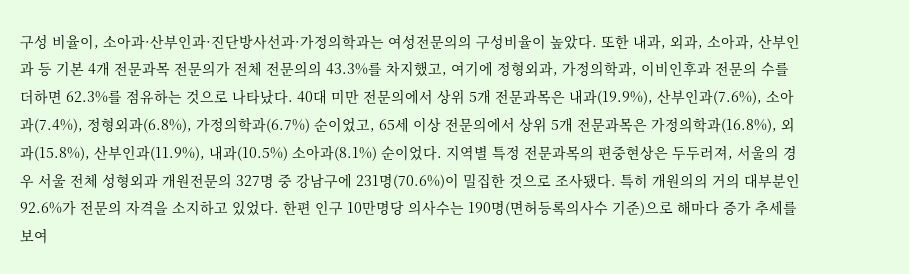구성 비율이, 소아과·산부인과·진단방사선과·가정의학과는 여성전문의의 구성비율이 높았다. 또한 내과, 외과, 소아과, 산부인과 등 기본 4개 전문과목 전문의가 전체 전문의의 43.3%를 차지했고, 여기에 정형외과, 가정의학과, 이비인후과 전문의 수를 더하면 62.3%를 점유하는 것으로 나타났다. 40대 미만 전문의에서 상위 5개 전문과목은 내과(19.9%), 산부인과(7.6%), 소아과(7.4%), 정형외과(6.8%), 가정의학과(6.7%) 순이었고, 65세 이상 전문의에서 상위 5개 전문과목은 가정의학과(16.8%), 외과(15.8%), 산부인과(11.9%), 내과(10.5%) 소아과(8.1%) 순이었다. 지역별 특정 전문과목의 편중현상은 두두러져, 서울의 경우 서울 전체 성형외과 개원전문의 327명 중 강남구에 231명(70.6%)이 밀집한 것으로 조사됐다. 특히 개원의의 거의 대부분인 92.6%가 전문의 자격을 소지하고 있었다. 한편 인구 10만명당 의사수는 190명(면허등록의사수 기준)으로 해마다 증가 추세를 보여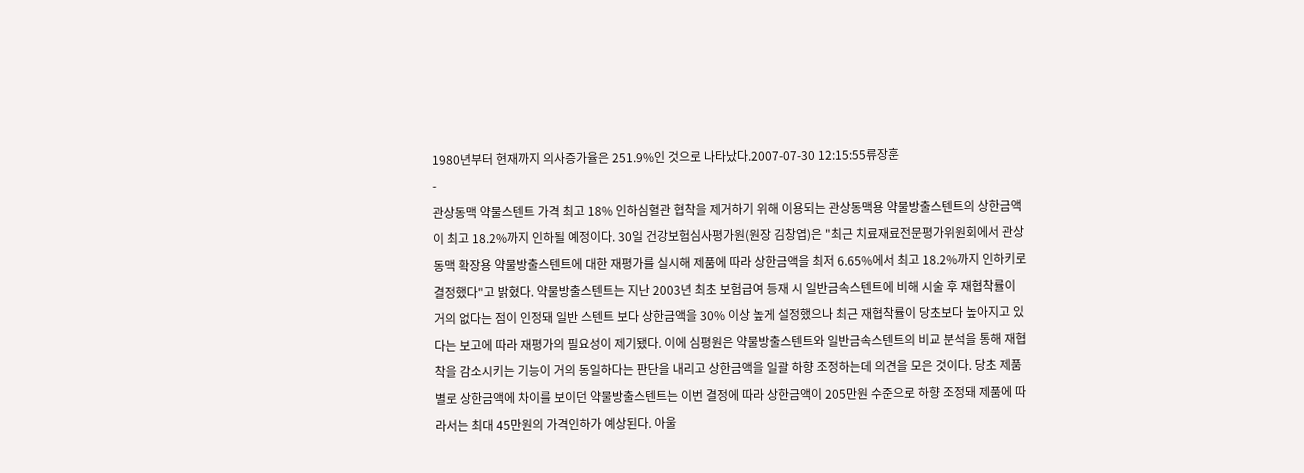1980년부터 현재까지 의사증가율은 251.9%인 것으로 나타났다.2007-07-30 12:15:55류장훈
-
관상동맥 약물스텐트 가격 최고 18% 인하심혈관 협착을 제거하기 위해 이용되는 관상동맥용 약물방출스텐트의 상한금액이 최고 18.2%까지 인하될 예정이다. 30일 건강보험심사평가원(원장 김창엽)은 "최근 치료재료전문평가위원회에서 관상동맥 확장용 약물방출스텐트에 대한 재평가를 실시해 제품에 따라 상한금액을 최저 6.65%에서 최고 18.2%까지 인하키로 결정했다"고 밝혔다. 약물방출스텐트는 지난 2003년 최초 보험급여 등재 시 일반금속스텐트에 비해 시술 후 재협착률이 거의 없다는 점이 인정돼 일반 스텐트 보다 상한금액을 30% 이상 높게 설정했으나 최근 재협착률이 당초보다 높아지고 있다는 보고에 따라 재평가의 필요성이 제기됐다. 이에 심평원은 약물방출스텐트와 일반금속스텐트의 비교 분석을 통해 재협착을 감소시키는 기능이 거의 동일하다는 판단을 내리고 상한금액을 일괄 하향 조정하는데 의견을 모은 것이다. 당초 제품별로 상한금액에 차이를 보이던 약물방출스텐트는 이번 결정에 따라 상한금액이 205만원 수준으로 하향 조정돼 제품에 따라서는 최대 45만원의 가격인하가 예상된다. 아울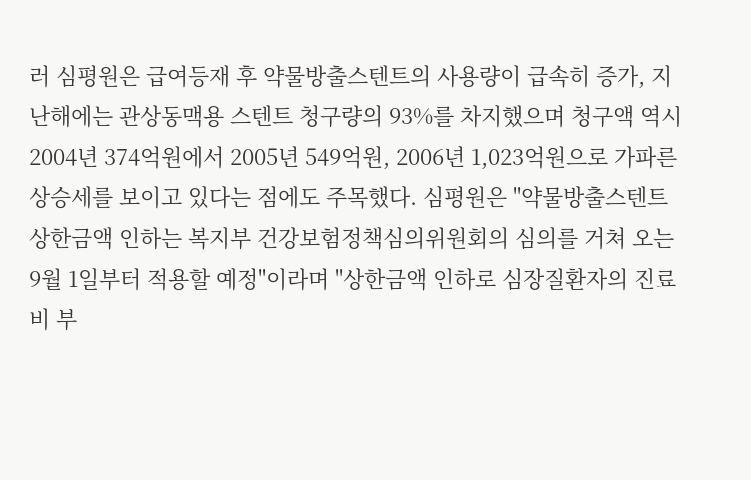러 심평원은 급여등재 후 약물방출스텐트의 사용량이 급속히 증가, 지난해에는 관상동맥용 스텐트 청구량의 93%를 차지했으며 청구액 역시 2004년 374억원에서 2005년 549억원, 2006년 1,023억원으로 가파른 상승세를 보이고 있다는 점에도 주목했다. 심평원은 "약물방출스텐트 상한금액 인하는 복지부 건강보험정책심의위원회의 심의를 거쳐 오는 9월 1일부터 적용할 예정"이라며 "상한금액 인하로 심장질환자의 진료비 부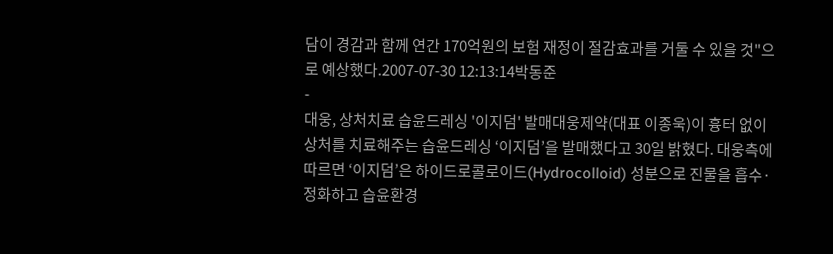담이 경감과 함께 연간 170억원의 보험 재정이 절감효과를 거둘 수 있을 것"으로 예상했다.2007-07-30 12:13:14박동준
-
대웅, 상처치료 습윤드레싱 '이지덤' 발매대웅제약(대표 이종욱)이 흉터 없이 상처를 치료해주는 습윤드레싱 ‘이지덤’을 발매했다고 30일 밝혔다. 대웅측에 따르면 ‘이지덤’은 하이드로콜로이드(Hydrocolloid) 성분으로 진물을 흡수·정화하고 습윤환경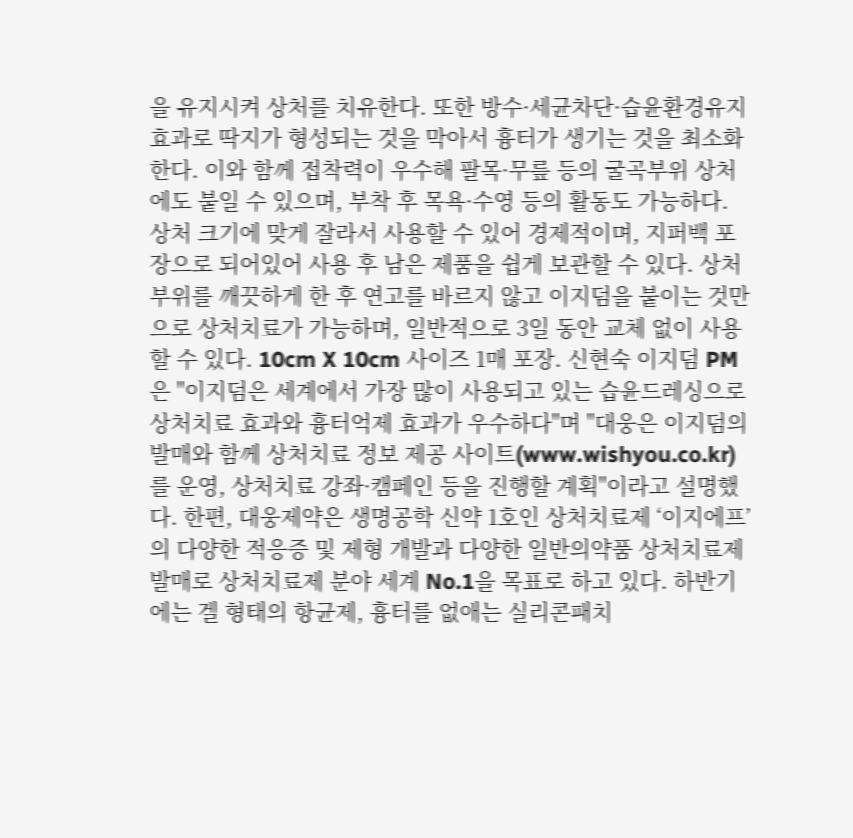을 유지시켜 상처를 치유한다. 또한 방수·세균차단·습윤환경유지 효과로 딱지가 형성되는 것을 막아서 흉터가 생기는 것을 최소화한다. 이와 함께 접착력이 우수해 팔목·무릎 등의 굴곡부위 상처에도 붙일 수 있으며, 부착 후 목욕·수영 등의 활동도 가능하다. 상처 크기에 맞게 잘라서 사용할 수 있어 경제적이며, 지퍼백 포장으로 되어있어 사용 후 남은 제품을 쉽게 보관할 수 있다. 상처 부위를 깨끗하게 한 후 연고를 바르지 않고 이지덤을 붙이는 것만으로 상처치료가 가능하며, 일반적으로 3일 동안 교체 없이 사용할 수 있다. 10cm X 10cm 사이즈 1매 포장. 신현숙 이지덤 PM은 "이지덤은 세계에서 가장 많이 사용되고 있는 습윤드레싱으로 상처치료 효과와 흉터억제 효과가 우수하다"며 "대웅은 이지덤의 발매와 함께 상처치료 정보 제공 사이트(www.wishyou.co.kr)를 운영, 상처치료 강좌·캠페인 등을 진행할 계획"이라고 설명했다. 한편, 대웅제약은 생명공학 신약 1호인 상처치료제 ‘이지에프’의 다양한 적응증 및 제형 개발과 다양한 일반의약품 상처치료제 발매로 상처치료제 분야 세계 No.1을 목표로 하고 있다. 하반기에는 겔 형태의 항균제, 흉터를 없애는 실리콘패치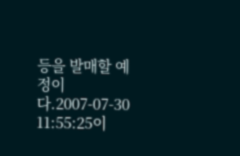등을 발매할 예정이다.2007-07-30 11:55:25이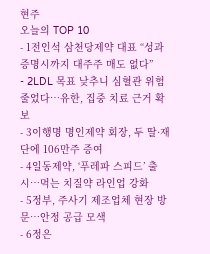현주
오늘의 TOP 10
- 1전인석 삼천당제약 대표 “성과 증명시까지 대주주 매도 없다”
- 2LDL 목표 낮추니 심혈관 위험 줄었다…유한, 집중 치료 근거 확보
- 3이행명 명인제약 회장, 두 딸·재단에 106만주 증여
- 4일동제약, ‘푸레파 스피드’ 출시…먹는 치질약 라인업 강화
- 5정부, 주사기 제조업체 현장 방문…안정 공급 모색
- 6정은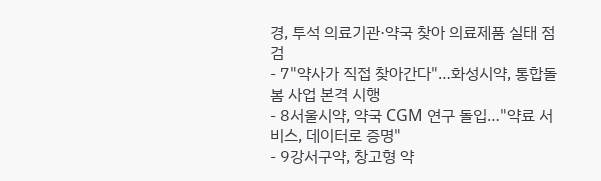경, 투석 의료기관·약국 찾아 의료제품 실태 점검
- 7"약사가 직접 찾아간다"…화성시약, 통합돌봄 사업 본격 시행
- 8서울시약, 약국 CGM 연구 돌입…"약료 서비스, 데이터로 증명"
- 9강서구약, 창고형 약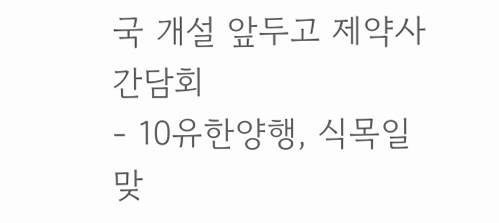국 개설 앞두고 제약사 간담회
- 10유한양행, 식목일 맞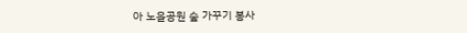아 노을공원 숲 가꾸기 봉사